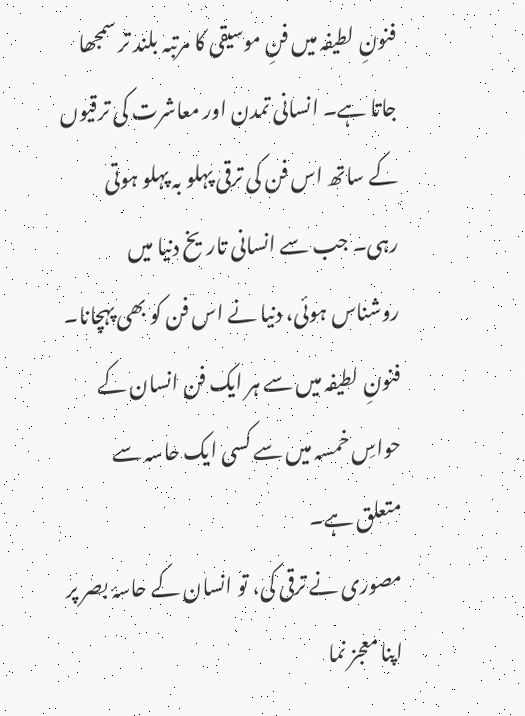فنونِ لطیفہ میں فنِ موسیقی کا مرتبہ بلند تر سمجھا جاتا ہے۔ انسانی تمدن اور معاشرت کی ترقیوں کے ساتھ اس فن کی ترقی پہلو بہ پہلو ہوتی رہی۔ جب سے انسانی تاریخ دنیا میں روشناس ہوئی، دنیا نے اس فن کو بھی پہچانا۔ فنونِ لطیفہ میں سے ہر ایک فن انسان کے حواسِ خمسہ میں سے کسی ایک حاسہ سے متعلق ہے۔
مصوری نے ترقی کی، تو انسان کے حاسۂ بصر پر اپنا معجز نما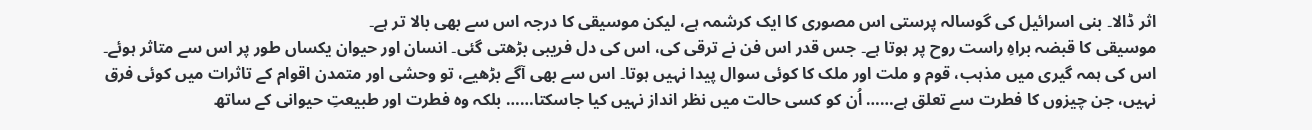اثر ڈالا۔ بنی اسرائیل کی گوسالہ پرستی اس مصوری کا ایک کرشمہ ہے، لیکن موسیقی کا درجہ اس سے بھی بالا تر ہے۔
موسیقی کا قبضہ براہِ راست روح پر ہوتا ہے۔ جس قدر اس فن نے ترقی کی، اس کی دل فریبی بڑھتی گئی۔ انسان اور حیوان یکساں طور پر اس سے متاثر ہوئے۔ اس کی ہمہ گیری میں مذہب، قوم و ملت اور ملک کا کوئی سوال پیدا نہیں ہوتا۔ اس سے بھی آگے بڑھیے، تو وحشی اور متمدن اقوام کے تاثرات میں کوئی فرق نہیں، جن چیزوں کا فطرت سے تعلق ہے…… اُن کو کسی حالت میں نظر انداز نہیں کیا جاسکتا…… بلکہ وہ فطرت اور طبیعتِ حیوانی کے ساتھ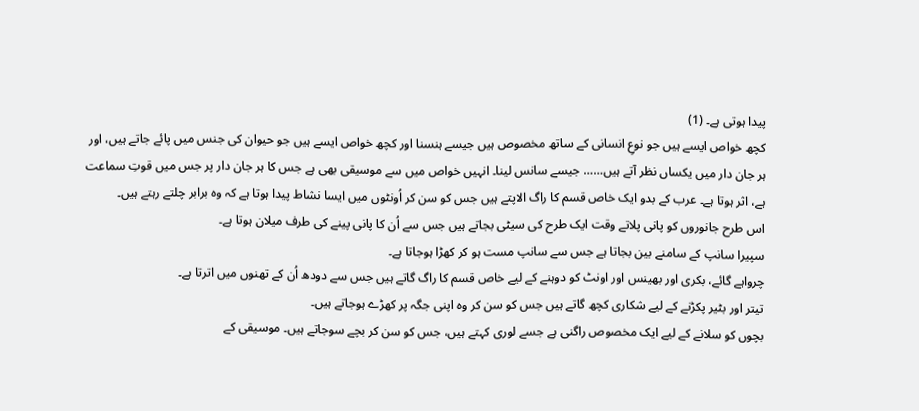پیدا ہوتی ہے۔ (1)
کچھ خواص ایسے ہیں جو نوعِ انسانی کے ساتھ مخصوص ہیں جیسے ہنسنا اور کچھ خواص ایسے ہیں جو حیوان کی جنس میں پائے جاتے ہیں، اور ہر جان دار میں یکساں نظر آتے ہیں…… جیسے سانس لینا۔ انہیں خواص میں سے موسیقی بھی ہے جس کا ہر جان دار پر جس میں قوتِ سماعت ہے، اثر ہوتا ہے۔ عرب کے بدو ایک خاص قسم کا راگ الاپتے ہیں جس کو سن کر اُونٹوں میں ایسا نشاط پیدا ہوتا ہے کہ وہ برابر چلتے رہتے ہیں۔
اس طرح جانوروں کو پانی پلاتے وقت ایک طرح کی سیٹی بجاتے ہیں جس سے اُن کا پانی پینے کی طرف میلان ہوتا ہے۔
سپیرا سانپ کے سامنے بین بجاتا ہے جس سے سانپ مست ہو کر کھڑا ہوجاتا ہے۔
چرواہے گائے، بکری اور بھینس اور اونٹ کو دوہنے کے لیے خاص قسم کا راگ گاتے ہیں جس سے دودھ اُن کے تھنوں میں اترتا ہے۔
تیتر اور بٹیر پکڑنے کے لیے شکاری کچھ گاتے ہیں جس کو سن کر وہ اپنی جگہ پر کھڑے ہوجاتے ہیں۔
بچوں کو سلانے کے لیے ایک مخصوص راگنی ہے جسے لوری کہتے ہیں، جس کو سن کر بچے سوجاتے ہیں۔ موسیقی کے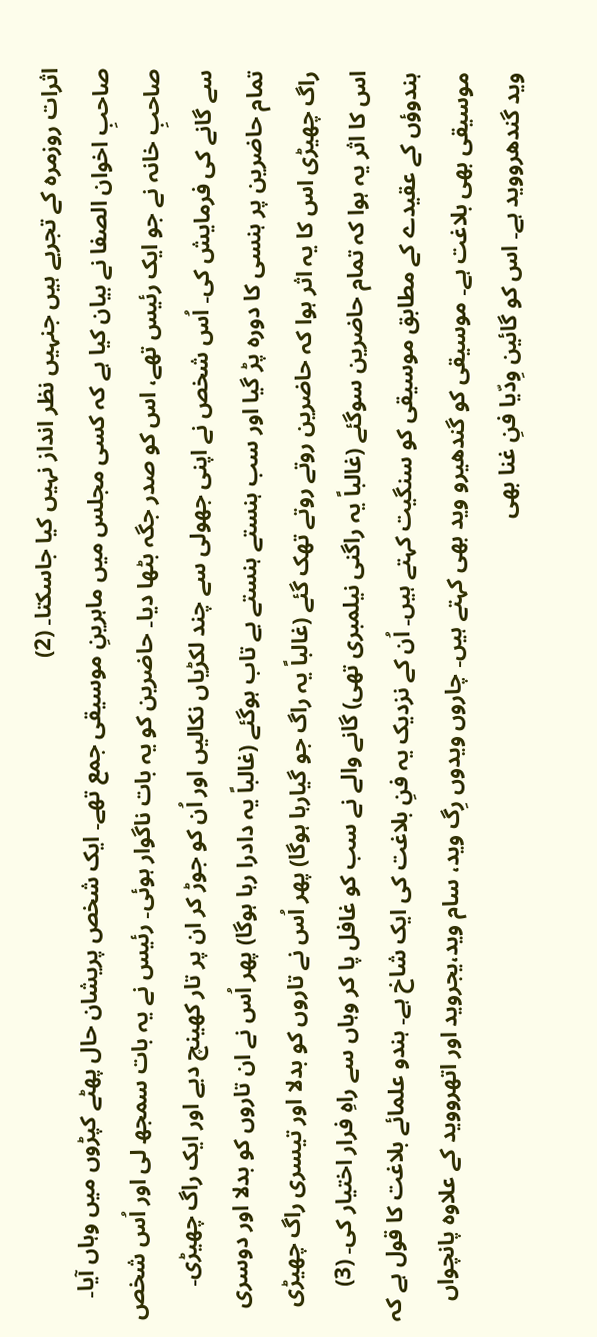اثرات روزمرہ کے تجربے ہیں جنہیں نظر انداز نہیں کیا جاسکتا۔ (2)
صاحبِ اخوان الصفا نے بیان کیا ہے کہ کسی مجلس میں ماہرینِ موسیقی جمع تھے۔ ایک شخص پریشان حال پھٹے کپڑوں میں وہاں آیا۔ صاحبِ خانہ نے جو ایک رئیس تھے، اس کو صدر جگہ بٹھا دیا۔ حاضرین کو یہ بات ناگوار ہوئی۔ رئیس نے یہ بات سمجھ لی اور اُس شخص سے گانے کی فرمایش کی۔ اُس شخص نے اپنی جھولی سے چند لکڑیاں نکالیں اور اُن کو جوڑ کر ان پر تار کھینچ دیے اور ایک راگ چھیڑی۔ تمام حاضرین پر ہنسی کا دورہ پڑ گیا اور سب ہنستے ہنستے بے تاب ہوگئے (غالباً یہ دادرا رہا ہوگا) پھر اُس نے ان تاروں کو بدلا اور دوسری راگ چھیڑی اس کا یہ اثر ہوا کہ حاضرین روتے روتے تھک گئے (غالباً یہ راگ جو گیارہا ہوگا) پھر اُس نے تاروں کو بدلا اور تیسری راگ چھیڑی اس کا اثر یہ ہوا کہ تمام حاضرین سوگئے (غالباً یہ راگنی نیلمبری تھی) گانے والے نے سب کو غافل پا کر وہاں سے راہِ فرار اختیار کی۔ (3)
ہندوؤں کے عقیدے کے مطابق موسیقی کو سنگیت کہتے ہیں۔ اُن کے نزدیک یہ فنِ بلاغت کی ایک شاخ ہے۔ ہندو علمائے بلاغت کا قول ہے کہ موسیقی بھی بلاغت ہے۔ موسیقی کو گندھیرو وید بھی کہتے ہیں۔ چاروں ویدوں رِگ وید، سام وید،یجروید اور اتھرووید کے علاوہ پانچواں وید گندھرووید ہے۔ اس کو گائین وِدّیا فنِ غنا بھی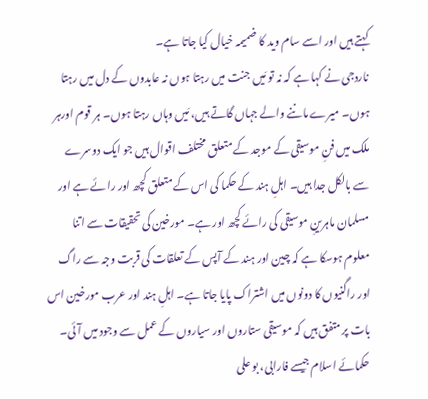کہتے ہیں اور اسے سام وید کا ضمیمہ خیال کیا جاتا ہے۔
ناردجی نے کہا ہے کہ نہ تو مَیں جنت میں رہتا ہوں نہ عابدوں کے دل میں رہتا ہوں۔ میرے ماننے والے جہاں گاتے ہیں، مَیں وہاں رہتا ہوں۔ ہر قوم اورہر ملک میں فنِ موسیقی کے موجد کے متعلق مختلف اقوال ہیں جو ایک دوسرے سے بالکل جدا ہیں۔ اہلِ ہند کے حکما کی اس کے متعلق کچھ اور رائے ہے اور مسلمان ماہرینِ موسیقی کی رائے کچھ اور ہے۔ مورخین کی تحقیقات سے اتنا معلوم ہوسکا ہے کہ چین اور ہند کے آپس کے تعلقات کی قربت وجہ سے راگ اور راگنیوں کا دونوں میں اشتراک پایا جاتا ہے۔ اہلِ ہند اور عرب مورخین اس بات پر متفق ہیں کہ موسیقی ستاروں اور سیاروں کے عمل سے وجود میں آئی۔
حکمائے اسلام جیسے فارابی، بو علی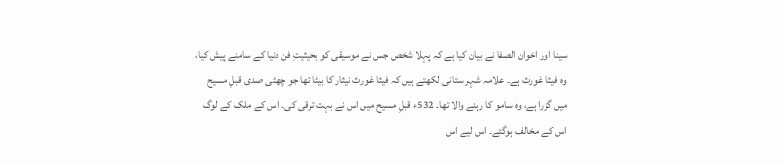سینا اور اخوان الصفا نے بیان کیا ہے کہ پہلا شخص جس نے موسیقی کو بحیثیتِ فن دنیا کے سامنے پیش کیا، وہ فیثا غورث ہے۔ علامہ شہر ستانی لکھتے ہیں کہ فیثا غورث نیثار کا بیٹا تھا جو چھٹی صدی قبلِ مسیح میں گزرا ہے، وہ سامو کا رہنے والا تھا۔ 532ء قبلِ مسیح میں اس نے بہت ترقی کی۔ اس کے ملک کے لوگ اس کے مخالف ہوگئے۔ اس لیے اس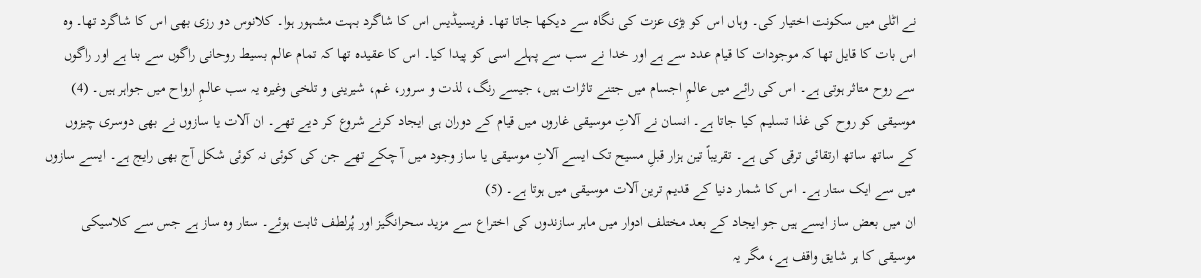نے اٹلی میں سکونت اختیار کی۔ وہاں اس کو بڑی عزت کی نگاہ سے دیکھا جاتا تھا۔ فریسیڈیس اس کا شاگرد بہت مشہور ہوا۔ کلانوس دو رزی بھی اس کا شاگرد تھا۔ وہ اس بات کا قایل تھا کہ موجودات کا قیام عدد سے ہے اور خدا نے سب سے پہلے اسی کو پیدا کیا۔ اس کا عقیدہ تھا کہ تمام عالم بسیط روحانی راگوں سے بنا ہے اور راگوں سے روح متاثر ہوتی ہے۔ اس کی رائے میں عالمِ اجسام میں جتنے تاثرات ہیں، جیسے رنگ، لذت و سرور، غم، شیرینی و تلخی وغیرہ یہ سب عالمِ ارواح میں جواہر ہیں۔ (4)
موسیقی کو روح کی غذا تسلیم کیا جاتا ہے۔ انسان نے آلاتِ موسیقی غاروں میں قیام کے دوران ہی ایجاد کرنے شروع کر دیے تھے۔ ان آلات یا سازوں نے بھی دوسری چیزوں کے ساتھ ساتھ ارتقائی ترقی کی ہے۔ تقریباً تین ہزار قبلِ مسیح تک ایسے آلاتِ موسیقی یا ساز وجود میں آ چکے تھے جن کی کوئی نہ کوئی شکل آج بھی رایج ہے۔ ایسے سازوں میں سے ایک ستار ہے۔ اس کا شمار دنیا کے قدیم ترین آلات موسیقی میں ہوتا ہے۔ (5)
ان میں بعض ساز ایسے ہیں جو ایجاد کے بعد مختلف ادوار میں ماہر سازندوں کی اختراع سے مزید سحرانگیز اور پُرلطف ثابت ہوئے۔ ستار وہ ساز ہے جس سے کلاسیکی موسیقی کا ہر شایق واقف ہے، مگر یہ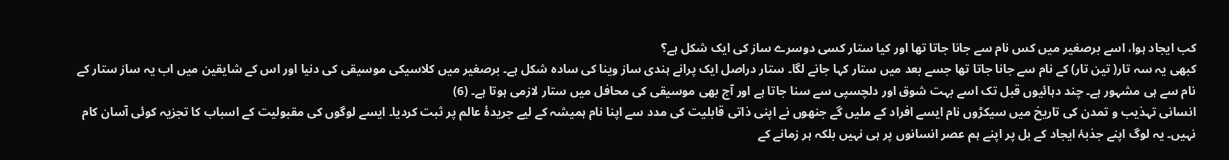کب ایجاد ہوا، اسے برصغیر میں کس نام سے جانا جاتا تھا اور کیا ستار کسی دوسرے ساز کی ایک شکل ہے؟
کبھی یہ سہ تار( تین تار) کے نام سے جانا جاتا تھا جسے بعد میں ستار کہا جانے لگا۔ ستار دراصل ایک پرانے ہندی ساز وینا کی سادہ شکل ہے۔ برصغیر میں کلاسیکی موسیقی کی دنیا اور اس کے شایقین میں اب یہ ساز ستار کے نام سے ہی مشہور ہے۔ چند دہائیوں قبل تک اسے بہت شوق اور دلچسپی سے سنا جاتا ہے اور آج بھی موسیقی کی محافل میں ستار لازمی ہوتا ہے۔ (6)
انسانی تہذیب و تمدن کی تاریخ میں سیکڑوں نام ایسے افراد کے ملیں گے جنھوں نے اپنی ذاتی قابلیت کی مدد سے اپنا نام ہمیشہ کے لیے جریدۂ عالم پر ثبت کردیا۔ ایسے لوگوں کی مقبولیت کے اسباب کا تجزیہ کوئی آسان کام نہیں۔ یہ لوگ اپنے جذبۂ ایجاد کے بل پر اپنے ہم عصر انسانوں پر ہی نہیں بلکہ ہر زمانے کے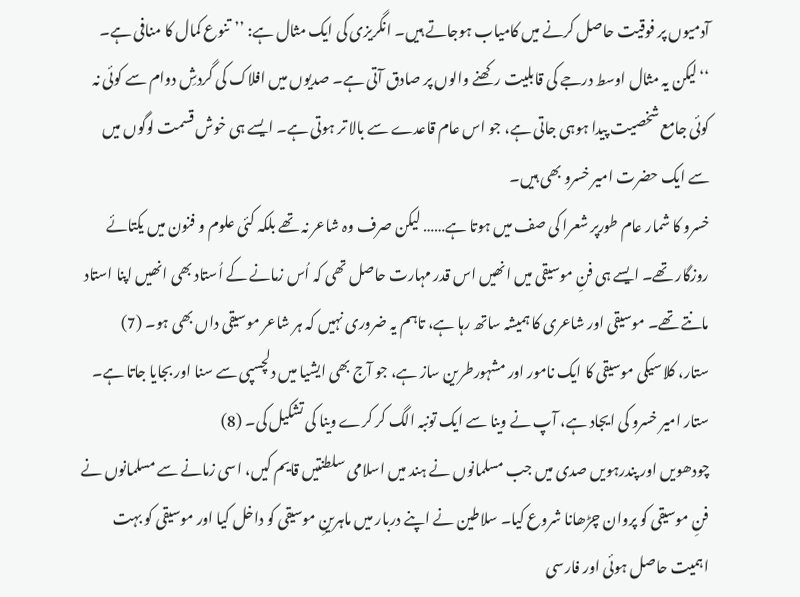آدمیوں پر فوقیت حاصل کرنے میں کامیاب ہوجاتے ہیں۔ انگریزی کی ایک مثال ہے: ’’تنوع کمال کا منافی ہے۔ ‘‘لیکن یہ مثال اوسط درجے کی قابلیت رکھنے والوں پر صادق آتی ہے۔ صدیوں میں افلاک کی گردشِ دوام سے کوئی نہ کوئی جامع شخصیت پیدا ہوہی جاتی ہے، جو اس عام قاعدے سے بالا تر ہوتی ہے۔ ایسے ہی خوش قسمت لوگوں میں سے ایک حضرت امیر خسرو بھی ہیں۔
خسرو کا شمار عام طورپر شعرا کی صف میں ہوتا ہے…… لیکن صرف وہ شاعر نہ تھے بلکہ کئی علوم و فنون میں یکتائے روزگار تھے۔ ایسے ہی فنِ موسیقی میں انھیں اس قدر مہارت حاصل تھی کہ اُس زمانے کے اُستاد بھی انھیں اپنا استاد مانتے تھے۔ موسیقی اور شاعری کا ہمیشہ ساتھ رہا ہے، تاہم یہ ضروری نہیں کہ ہر شاعر موسیقی داں بھی ہو۔ (7)
ستار، کلاسیکی موسیقی کا ایک نامور اور مشہورطرین ساز ہے، جو آج بھی ایشیا میں دلچسپی سے سنا اور بجایا جاتا ہے۔ ستار امیر خسرو کی ایجاد ہے، آپ نے وینا سے ایک تونبہ الگ کر کرے وینا کی تشکیل کی۔ (8)
چودھویں اور پندرہویں صدی میں جب مسلمانوں نے ہند میں اسلامی سلطنتیں قایم کیں، اسی زمانے سے مسلمانوں نے فنِ موسیقی کو پروان چڑھانا شروع کیا۔ سلاطین نے اپنے دربار میں ماہرینِ موسیقی کو داخل کیا اور موسیقی کو بہت اہمیت حاصل ہوئی اور فارسی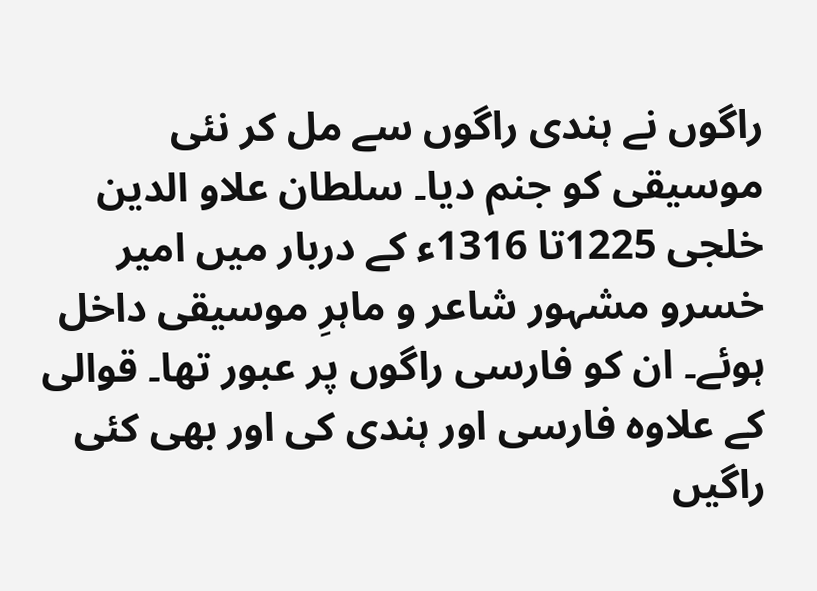راگوں نے ہندی راگوں سے مل کر نئی موسیقی کو جنم دیا۔ سلطان علاو الدین خلجی 1225تا 1316ء کے دربار میں امیر خسرو مشہور شاعر و ماہرِ موسیقی داخل ہوئے۔ ان کو فارسی راگوں پر عبور تھا۔ قوالی کے علاوہ فارسی اور ہندی کی اور بھی کئی راگیں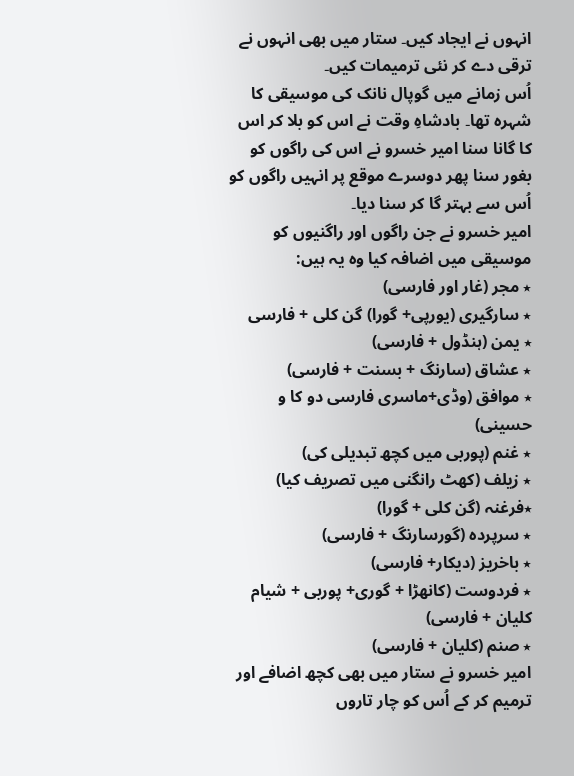انہوں نے ایجاد کیں۔ ستار میں بھی انہوں نے ترقی دے کر نئی ترمیمات کیں۔
اُس زمانے میں گوپال نانک کی موسیقی کا شہرہ تھا۔ بادشاہِ وقت نے اس کو بلا کر اس کا گانا سنا امیر خسرو نے اس کی راگوں کو بغور سنا پھر دوسرے موقع پر انہیں راگوں کو اُس سے بہتر گا کر سنا دیا۔
امیر خسرو نے جن راگوں اور راگنیوں کو موسیقی میں اضافہ کیا وہ یہ ہیں:
٭ مجر (غار اور فارسی)
٭ سارگیری (یورپی+ گورا) گن کلی + فارسی
٭ یمن (ہنڈول + فارسی)
٭ عشاق (سارنگ + بسنت + فارسی)
٭ موافق (وڈی+ماسری فارسی دو کا و حسینی)
٭ غنم (پوربی میں کچھ تبدیلی کی)
٭ زیلف (کھٹ رانگنی میں تصریف کیا)
٭فرغنہ (گن کلی + گورا)
٭ سرپردہ (گورسارنگ + فارسی)
٭ باخریز (دیکار+ فارسی)
٭ فردوست (کانھڑا + گوری+ پوربی + شیام کلیان + فارسی)
٭ صنم (کلیان + فارسی)
امیر خسرو نے ستار میں بھی کچھ اضافے اور ترمیم کر کے اُس کو چار تاروں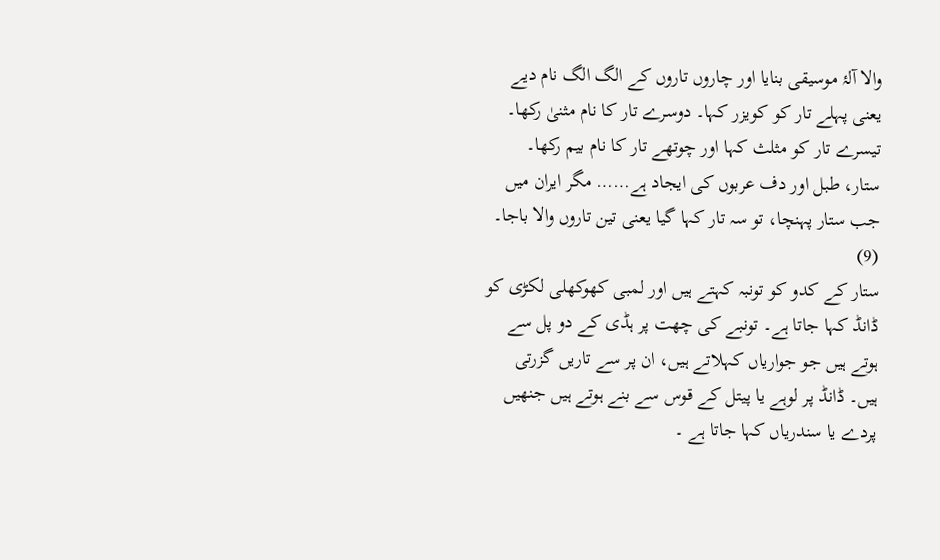والا آلۂ موسیقی بنایا اور چاروں تاروں کے الگ الگ نام دیے یعنی پہلے تار کو کویزر کہا۔ دوسرے تار کا نام مثنیٰ رکھا۔ تیسرے تار کو مثلث کہا اور چوتھے تار کا نام بیم رکھا۔
ستار، طبل اور دف عربوں کی ایجاد ہے…… مگر ایران میں جب ستار پہنچا، تو سہ تار کہا گیا یعنی تین تاروں والا باجا۔ (9)
ستار کے کدو کو تونبہ کہتے ہیں اور لمبی کھوکھلی لکڑی کو ڈانڈ کہا جاتا ہے۔ تونبے کی چھت پر ہڈی کے دو پل سے ہوتے ہیں جو جواریاں کہلاتے ہیں، ان پر سے تاریں گزرتی ہیں۔ ڈانڈ پر لوہے یا پیتل کے قوس سے بنے ہوتے ہیں جنھیں پردے یا سندریاں کہا جاتا ہے ۔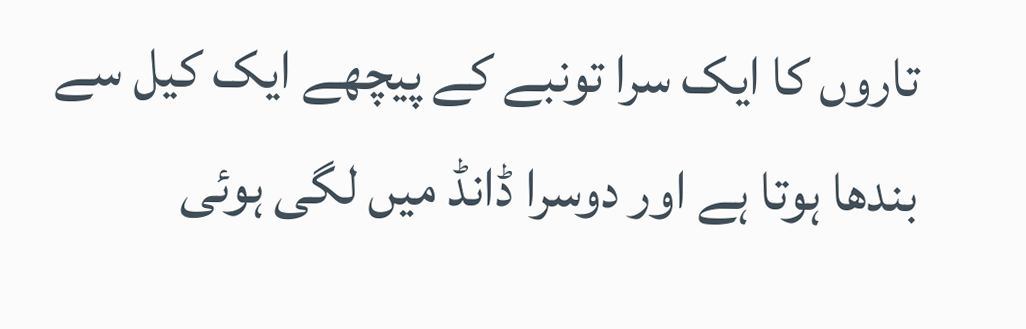تاروں کا ایک سرا تونبے کے پیچھے ایک کیل سے بندھا ہوتا ہے اور دوسرا ڈانڈ میں لگی ہوئی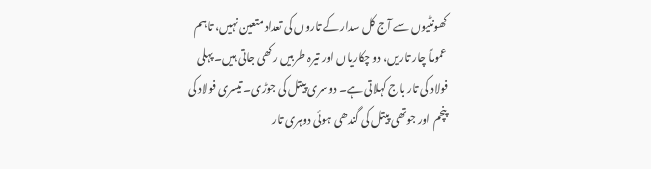کھونٹیوں سے آج کل سدار کے تاروں کی تعداد متعین نہیں، تاہم عموماً چار تاریں، دو چکاریاں اور تیرہ طربیں رکھی جاتی ہیں۔ پہلی فولاد کی تار باج کہلاتی ہے۔ دوسری پیتل کی جوڑی۔ تیسری فولاد کی پنچم اور جوتھی پیتل کی گندھی ہوئی دوہری تار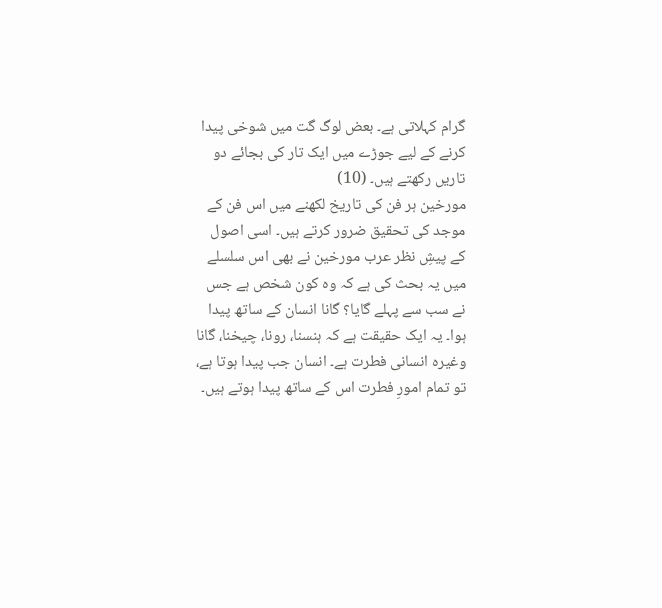گرام کہلاتی ہے۔ بعض لوگ گت میں شوخی پیدا کرنے کے لیے جوڑے میں ایک تار کی بجائے دو تاریں رکھتے ہیں۔ (10)
مورخین ہر فن کی تاریخ لکھنے میں اس فن کے موجد کی تحقیق ضرور کرتے ہیں۔ اسی اصول کے پیشِ نظر عرب مورخین نے بھی اس سلسلے میں یہ بحث کی ہے کہ وہ کون شخص ہے جس نے سب سے پہلے گایا؟ گانا انسان کے ساتھ پیدا ہوا۔ یہ ایک حقیقت ہے کہ ہنسنا، رونا، چیخنا، گانا وغیرہ انسانی فطرت ہے۔ انسان جب پیدا ہوتا ہے، تو تمام امورِ فطرت اس کے ساتھ پیدا ہوتے ہیں۔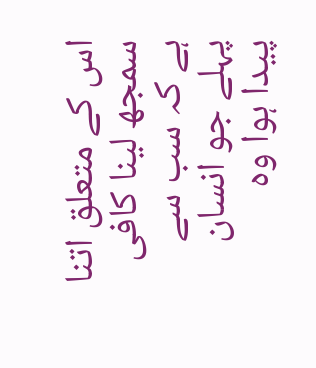اس کے متعلق اتنا سمجھ لینا کافی ہے کہ سب سے پہلے جو انسان پیدا ہوا وہ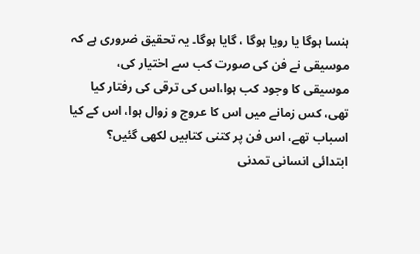ہنسا ہوگا یا رویا ہوگا ، گایا ہوگا۔ یہ تحقیق ضروری ہے کہ موسیقی نے فن کی صورت کب سے اختیار کی، موسیقی کا وجود کب ہوا،اس کی ترقی کی رفتار کیا تھی، کس زمانے میں اس کا عروج و زوال ہوا، اس کے کیا اسباب تھے، اس فن پر کتنی کتابیں لکھی گئیں؟
ابتدائی انسانی تمدنی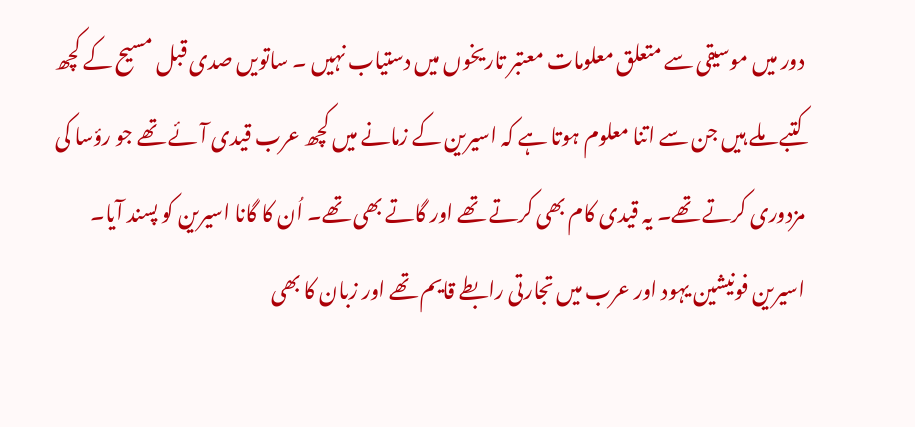دور میں موسیقی سے متعلق معلومات معتبر تاریخوں میں دستیاب نہیں ۔ ساتویں صدی قبل مسیح کے کچھ کتبے ملے ہیں جن سے اتنا معلوم ہوتا ہے کہ اسیرین کے زمانے میں کچھ عرب قیدی آئے تھے جو رؤسا کی مزدوری کرتے تھے۔ یہ قیدی کام بھی کرتے تھے اور گاتے بھی تھے۔ اُن کا گانا اسیرین کو پسند آیا۔ اسیرین فونیشین یہود اور عرب میں تجارتی رابطے قایم تھے اور زبان کا بھی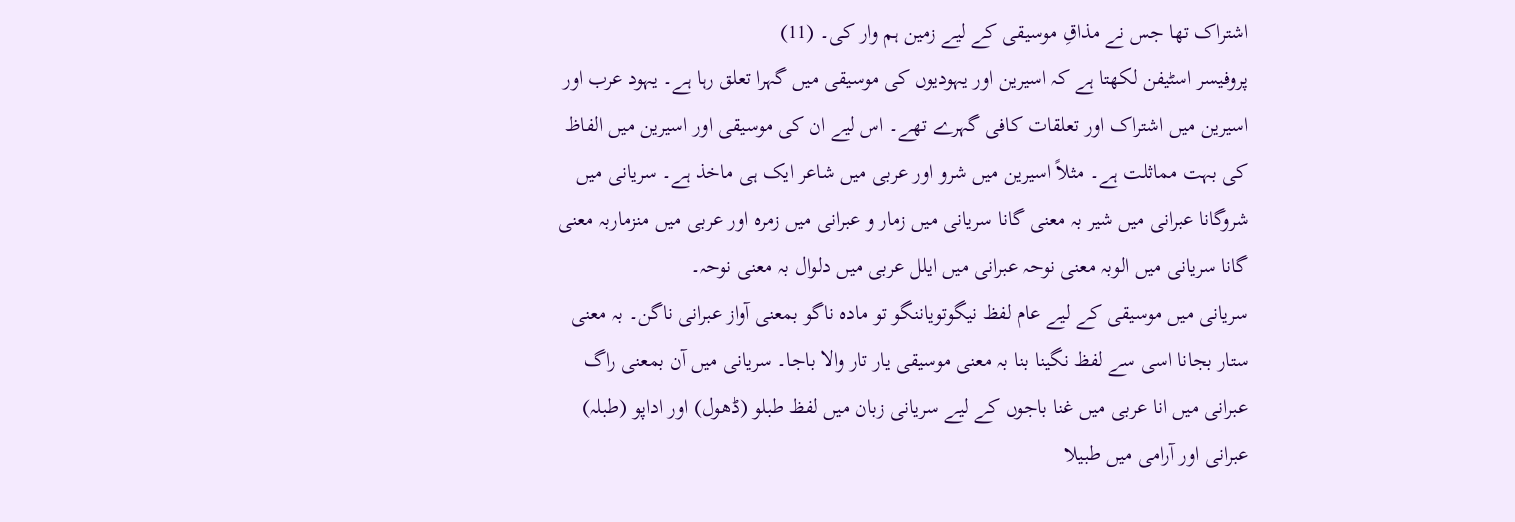اشتراک تھا جس نے مذاقِ موسیقی کے لیے زمین ہم وار کی۔ (11)
پروفیسر اسٹیفن لکھتا ہے کہ اسیرین اور یہودیوں کی موسیقی میں گہرا تعلق رہا ہے۔ یہود عرب اور اسیرین میں اشتراک اور تعلقات کافی گہرے تھے۔ اس لیے ان کی موسیقی اور اسیرین میں الفاظ کی بہت مماثلت ہے۔ مثلاً اسیرین میں شرو اور عربی میں شاعر ایک ہی ماخذ ہے۔ سریانی میں شروگانا عبرانی میں شیر بہ معنی گانا سریانی میں زمار و عبرانی میں زمرہ اور عربی میں منزماربہ معنی گانا سریانی میں الوبہ معنی نوحہ عبرانی میں ایلل عربی میں دلوال بہ معنی نوحہ۔
سریانی میں موسیقی کے لیے عام لفظ نیگوتویاننگو تو مادہ ناگو بمعنی آواز عبرانی ناگن۔ بہ معنی ستار بجانا اسی سے لفظ نگینا بنا بہ معنی موسیقی یار تار والا باجا۔ سریانی میں آن بمعنی راگ عبرانی میں انا عربی میں غنا باجوں کے لیے سریانی زبان میں لفظ طبلو (ڈھول) اور اداپو (طبلہ) عبرانی اور آرامی میں طبیلا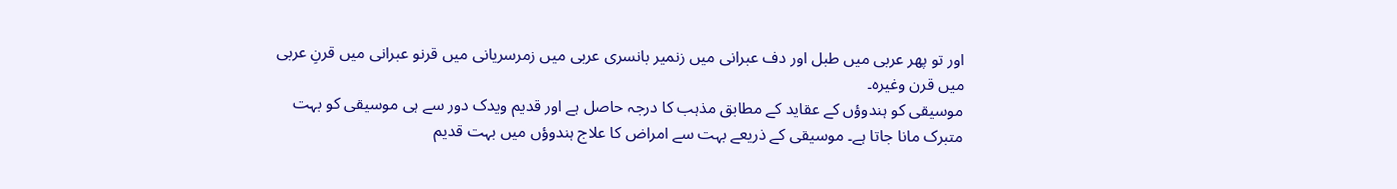اور تو پھر عربی میں طبل اور دف عبرانی میں زنمیر بانسری عربی میں زمرسریانی میں قرنو عبرانی میں قرنِ عربی میں قرن وغیرہ۔
موسیقی کو ہندوؤں کے عقاید کے مطابق مذہب کا درجہ حاصل ہے اور قدیم ویدک دور سے ہی موسیقی کو بہت متبرک مانا جاتا ہے۔ موسیقی کے ذریعے بہت سے امراض کا علاج ہندوؤں میں بہت قدیم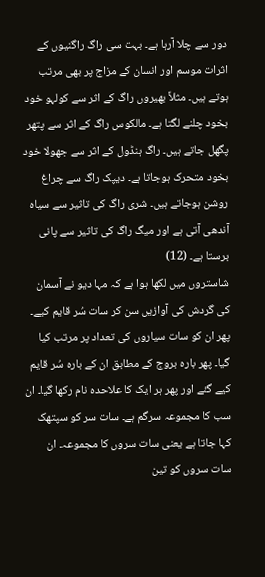دور سے چلا آرہا ہے۔ بہت سی راگ راگنیوں کے اثرات موسم اور انسان کے مزاج پر بھی مرتب ہوتے ہیں۔ مثلاً بھیروں راگ کے اثر سے کولہو خود بخود چلنے لگتا ہے۔ مالکوس راگ کے اثر سے پتھر پگھل جاتے ہیں۔ راگ ہنڈول کے اثر سے جھولا خود بخود متحرک ہوجاتا ہے۔ دیپک راگ سے چراغ روشن ہوجاتے ہیں۔ شری راگ کی تاثیر سے سیاہ آندھی آتی ہے اور میگ راگ کی تاثیر سے پانی برستا ہے۔ (12)
شاستروں میں لکھا ہوا ہے کہ مہا دیو نے آسمان کی گردش کی آوازیں سن کر سات سُر قایم کیے۔ پھر ان کو سات سیاروں کی تعداد پر مرتب کیا گیا۔ پھر بارہ بروج کے مطابق ان کے بارہ سُر قایم کیے گئے اور پھر ہر ایک کا علاحدہ نام رکھا گیا۔ ان سب کا مجموعہ سرگم ہے۔ سات سر کو سپتھک کہا جاتا ہے یعنی سات سروں کا مجموعہ۔ ان سات سروں کو تین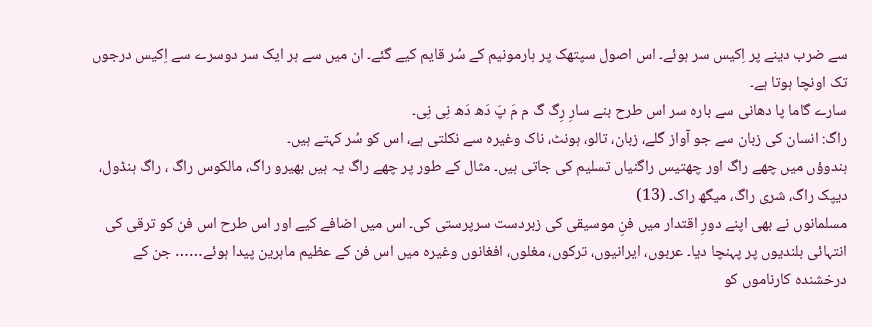سے ضرب دینے پر اِکیس سر ہوئے۔ اس اصول سپتھک پر ہارمونیم کے سُر قایم کیے گئے۔ ان میں سے ہر ایک سر دوسرے سے اِکیس درجوں تک اونچا ہوتا ہے۔
سارے گاما پا دھانی سے بارہ سر اس طرح بنے سارِ رِگ گ م مَ پَ دَھ دَھ نِی نِی۔
راگ: انسان کی زبان سے جو آواز گلے، زبان، تالو، ہونٹ، ناک وغیرہ سے نکلتی ہے، اس کو سُر کہتے ہیں۔
ہندوؤں میں چھے راگ اور چھتیس راگنیاں تسلیم کی جاتی ہیں۔ مثال کے طور پر چھے راگ یہ ہیں بھیرو راگ، مالکوس راگ ، راگ ہنڈول، دیپک راگ، شری راگ، میگھ راک۔ (13)
مسلمانوں نے بھی اپنے دورِ اقتدار میں فنِ موسیقی کی زبردست سرپرستی کی۔ اس میں اضافے کیے اور اس طرح اس فن کو ترقی کی انتہائی بلندیوں پر پہنچا دیا۔ عربوں، ایرانیوں، ترکوں، مغلوں، افغانوں وغیرہ میں اس فن کے عظیم ماہرین پیدا ہوئے…… جن کے درخشندہ کارناموں کو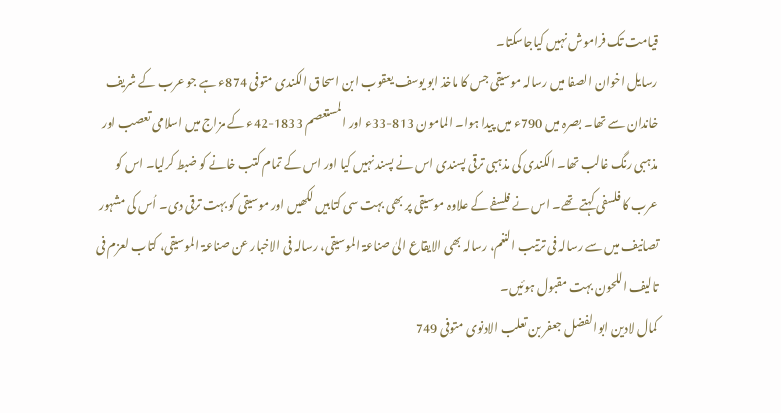قیامت تک فراموش نہیں کیاجاسکتا۔
رسایل اخوان الصفا میں رسالہ موسیقی جس کا ماخذ ابو یوسف یعقوب ابن اسحاق الکندی متوفی 874ء ہے جو عرب کے شریف خاندان سے تھا۔ بصرہ میں 790ء میں پیدا ہوا۔ المامون 813-33ء اور المستعصم 1833-42ء کے مزاج میں اسلامی تعصب اور مذہبی رنگ غالب تھا۔ الکندی کی مذہبی ترقی پسندی اس نے پسند نہیں کیا اور اس کے تمام کتب خانے کو ضبط کرلیا۔ اس کو عرب کا فلسفی کہتے تھے۔ اس نے فلسفے کے علاوہ موسیقی پر بھی بہت سی کتابیں لکھیں اور موسیقی کو بہت ترقی دی۔ اُس کی مشہور تصانیف میں سے رسالہ فی ترتیب النغم، رسالہ بھی الایقاع الیٰ صناعۃ الموسیقی، رسالہ فی الاخبار عن صناعۃ الموسیقی، کتاب لعزم فی تالیف اللحون بہت مقبول ہوئیں۔
کمال لادین ابوالفضل جعفر بن تعلب الادنوی متوفی 749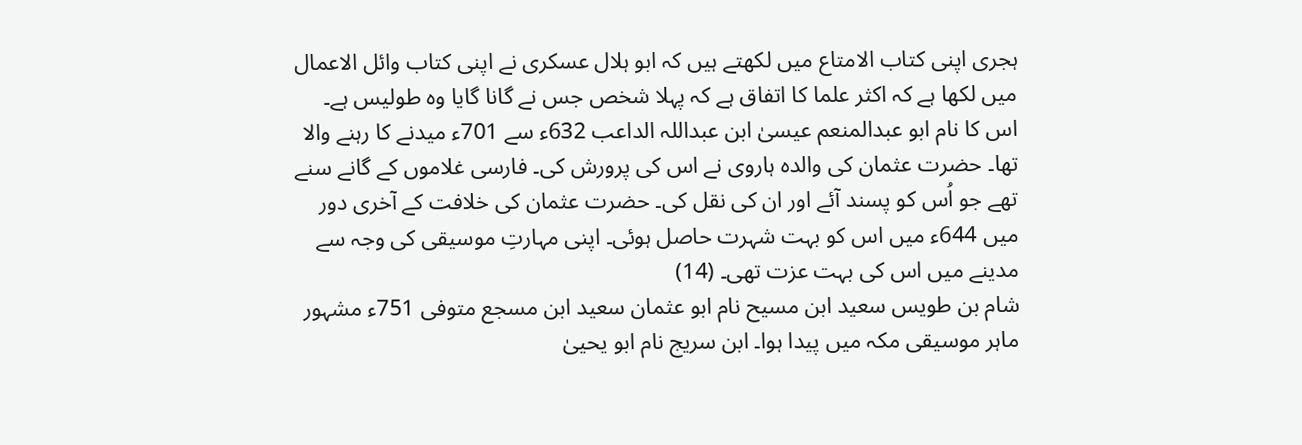ہجری اپنی کتاب الامتاع میں لکھتے ہیں کہ ابو ہلال عسکری نے اپنی کتاب وائل الاعمال میں لکھا ہے کہ اکثر علما کا اتفاق ہے کہ پہلا شخص جس نے گانا گایا وہ طولیس ہے۔ اس کا نام ابو عبدالمنعم عیسیٰ ابن عبداللہ الداعب 632ء سے 701ء میدنے کا رہنے والا تھا۔ حضرت عثمان کی والدہ ہاروی نے اس کی پرورش کی۔ فارسی غلاموں کے گانے سنے تھے جو اُس کو پسند آئے اور ان کی نقل کی۔ حضرت عثمان کی خلافت کے آخری دور میں 644ء میں اس کو بہت شہرت حاصل ہوئی۔ اپنی مہارتِ موسیقی کی وجہ سے مدینے میں اس کی بہت عزت تھی۔ (14)
شام بن طویس سعید ابن مسیح نام ابو عثمان سعید ابن مسجع متوفی 751ء مشہور ماہر موسیقی مکہ میں پیدا ہوا۔ ابن سریج نام ابو یحییٰ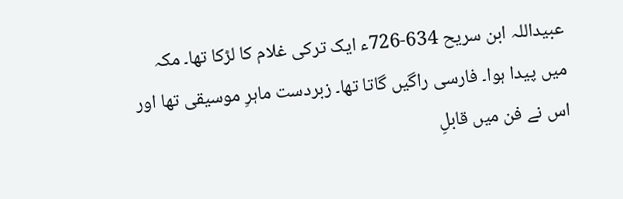عبیداللہ ابن سریح 634-726ء ایک ترکی غلام کا لڑکا تھا۔ مکہ میں پیدا ہوا۔ فارسی راگیں گاتا تھا۔ زبردست ماہرِ موسیقی تھا اور اس نے فن میں قابلِ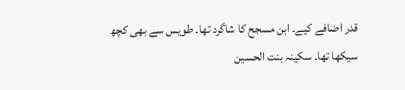قدر اضافے کیے۔ ابن مسجح کا شاگرد تھا۔ طویس سے بھی کچھ سیکھا تھا۔ سکینہ بنت الحسین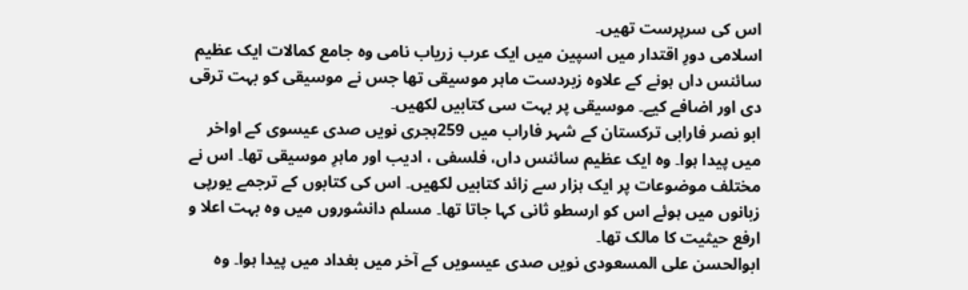اس کی سرپرست تھیں۔
اسلامی دورِ اقتدار میں اسپین میں ایک عرب زریاب نامی وہ جامع کمالات ایک عظیم سائنس داں ہونے کے علاوہ زبردست ماہر موسیقی تھا جس نے موسیقی کو بہت ترقی دی اور اضافے کیے۔ موسیقی پر بہت سی کتابیں لکھیں۔
ابو نصر فارابی ترکستان کے شہر فاراب میں 259ہجری نویں صدی عیسوی کے اواخر میں پیدا ہوا۔ وہ ایک عظیم سائنس داں، فلسفی ، ادیب اور ماہرِ موسیقی تھا۔ اس نے مختلف موضوعات پر ایک ہزار سے زائد کتابیں لکھیں۔ اس کی کتابوں کے ترجمے یورپی زبانوں میں ہوئے اس کو ارسطو ثانی کہا جاتا تھا۔ مسلم دانشوروں میں وہ بہت اعلا و ارفع حیثیت کا مالک تھا۔
ابوالحسن علی المسعودی نویں صدی عیسویں کے آخر میں بغداد میں پیدا ہوا۔ وہ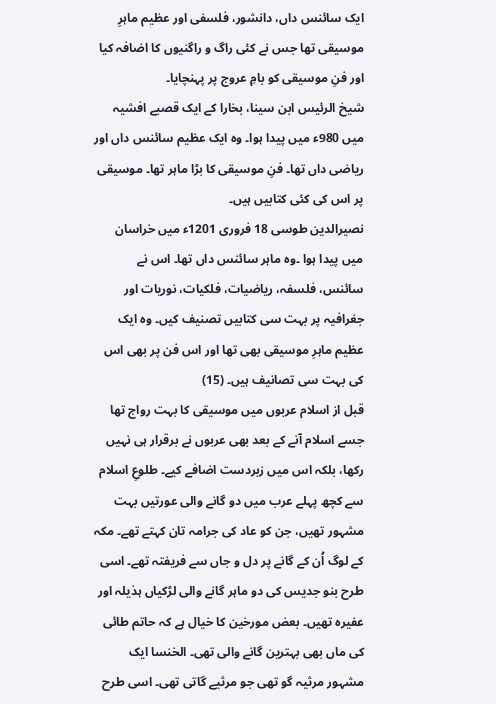ایک سائنس داں، دانشور، فلسفی اور عظیم ماہرِ موسیقی تھا جس نے کئی راگ و راگنیوں کا اضافہ کیا اور فنِ موسیقی کو بامِ عروج پر پہنچایا۔
شیخ الرئیس ابن سینا، بخارا کے ایک قصبے افشیہ میں 980ء میں پیدا ہوا۔ وہ ایک عظیم سائنس داں اور ریاضی داں تھا۔ فنِ موسیقی کا بڑا ماہر تھا۔ موسیقی پر اس کی کئی کتابیں ہیں۔
نصیرالدین طوسی 18 فروری 1201ء میں خراسان میں پیدا ہوا ۔وہ ماہر سائنس داں تھا۔ اس نے سائنس، فلسفہ، ریاضیات، فلکیات، نوریات اور جغرافیہ پر بہت سی کتابیں تصنیف کیں۔ وہ ایک عظیم ماہرِ موسیقی بھی تھا اور اس فن پر بھی اس کی بہت سی تصانیف ہیں۔ (15)
قبل از اسلام عربوں میں موسیقی کا بہت رواج تھا جسے اسلام آنے کے بعد بھی عربوں نے برقرار ہی نہیں رکھا، بلکہ اس میں زبردست اضافے کیے۔ طلوعِ اسلام سے کچھ پہلے عرب میں دو گانے والی عورتیں بہت مشہور تھیں، جن کو عاد کی جرامہ تان کہتے تھے۔ مکہ کے لوگ اُن کے گانے پر دل و جاں سے فریفتہ تھے۔ اسی طرح بنو جدیس کی دو ماہر گانے والی لڑکیاں ہذیلہ اور عفیرہ تھیں۔ بعض مورخین کا خیال ہے کہ حاتم طائی کی ماں بھی بہترین گانے والی تھی۔ الخنسا ایک مشہور مرثیہ گو تھی جو مرثیے گاتی تھی۔ اسی طرح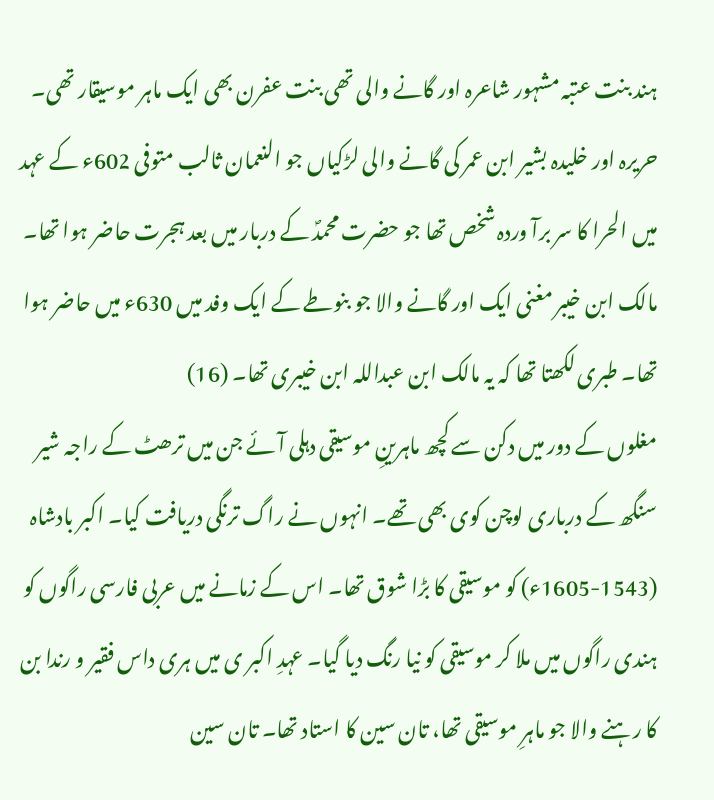ہند بنت عتبہ مشہور شاعرہ اور گانے والی تھی بنت عفرن بھی ایک ماہر موسیقار تھی۔ حریرہ اور خلیدہ بشیر ابن عمر کی گانے والی لڑکیاں جو النعمان ثالب متوفی 602ء کے عہد میں الحرا کا سر برآ وردہ شخص تھا جو حضرت محمدؐ کے دربار میں بعد ہجرت حاضر ہوا تھا۔ مالک ابن خیبر مغنی ایک اور گانے والا جو بنوطے کے ایک وفد میں 630ء میں حاضر ہوا تھا۔ طبری لکھتا تھا کہ یہ مالک ابن عبداللہ ابن خیبری تھا۔ (16)
مغلوں کے دور میں دکن سے کچھ ماہرینِ موسیقی دہلی آئے جن میں ترھٹ کے راجہ شیر سنگھ کے درباری لوچن کوی بھی تھے۔ انہوں نے راگ ترنگی دریافت کیا۔ اکبر بادشاہ (1543-1605ء) کو موسیقی کا بڑا شوق تھا۔ اس کے زمانے میں عربی فارسی راگوں کو ہندی راگوں میں ملا کر موسیقی کو نیا رنگ دیا گیا۔ عہدِ اکبر ی میں ہری داس فقیر و رندا بن کا رہنے والا جو ماہرِ موسیقی تھا، تان سین کا استاد تھا۔ تان سین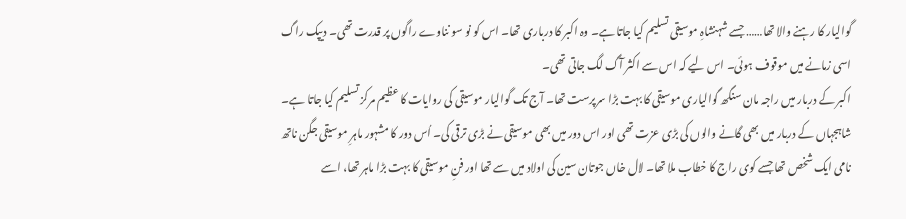گوالیار کا رہنے والا تھا…… جسے شہنشاہِ موسیقی تسلیم کیا جاتا ہے۔ وہ اکبر کا درباری تھا۔ اس کو نو سو نناوے راگوں پر قدرت تھی۔ دیپک راگ اسی زمانے میں موقوف ہوئی۔ اس لیے کہ اس سے اکثر آگ لگ جاتی تھی۔
اکبر کے دربار میں راجہ مان سنگھ گوالیاری موسیقی کا بہت بڑا سرپرست تھا۔ آج تک گوالیار موسیقی کی روایات کا عظیم مرکز تسلیم کیا جاتا ہے۔
شاہجہاں کے دربار میں بھی گانے والوں کی بڑی عزت تھی اور اس دور میں بھی موسیقی نے بڑی ترقی کی۔ اُس دور کا مشہور ماہرِ موسیقی جگن ناتھ نامی ایک شخص تھا جسے کوی راج کا خطاب ملا تھا۔ لال خاں جوتان سین کی اولاد میں سے تھا اور فنِ موسیقی کا بہت بڑا ماہر تھا، اسے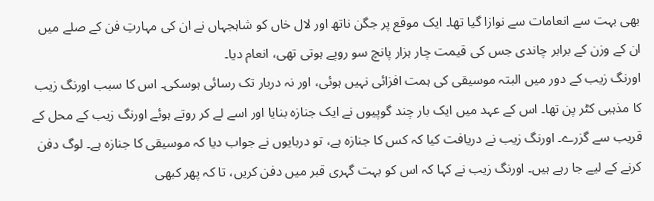بھی بہت سے انعامات سے نوازا گیا تھا۔ ایک موقع پر جگن ناتھ اور لال خاں کو شاہجہاں نے ان کی مہارتِ فن کے صلے میں ان کے وزن کے برابر چاندی جس کی قیمت چار ہزار پانچ سو روپے ہوتی تھی، انعام دیا۔
اورنگ زیب کے دور میں البتہ موسیقی کی ہمت افزائی نہیں ہوئی، اور نہ دربار تک رسائی ہوسکی۔ اس کا سبب اورنگ زیب کا مذہبی کٹر پن تھا۔ اس کے عہد میں ایک بار چند گوپیوں نے ایک جنازہ بنایا اور اسے لے کر روتے ہوئے اورنگ زیب کے محل کے قریب سے گزرے۔ اورنگ زیب نے دریافت کیا کہ کس کا جنازہ ہے، تو دربایوں نے جواب دیا کہ موسیقی کا جنازہ ہے۔ لوگ دفن کرنے کے لیے جا رہے ہیں۔ اورنگ زیب نے کہا کہ اس کو بہت گہری قبر میں دفن کریں، تا کہ پھر کبھی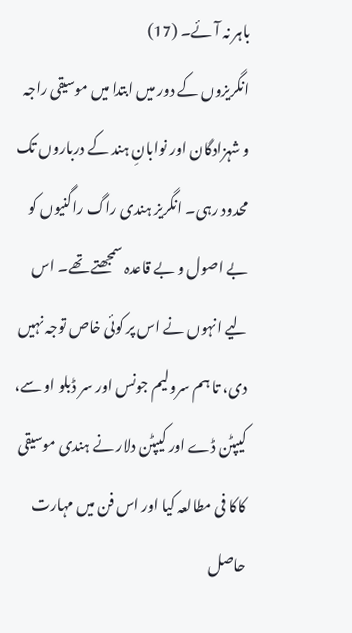باہر نہ آئے۔ (17)
انگریزوں کے دور میں ابتدا میں موسیقی راجہ و شہزادگان اور نوابانِ ہند کے درباروں تک محدود رہی۔ انگریز ہندی راگ راگنیوں کو بے اصول و بے قاعدہ سمجھتے تھے۔ اس لیے انہوں نے اس پر کوئی خاص توجہ نہیں دی، تا ہم سرولیم جونس اور سر ڈبلو او سے، کیپٹن ڈے اور کیپٹن دلار نے ہندی موسیقی کاکا فی مطالعہ کیا اور اس فن میں مہارت حاصل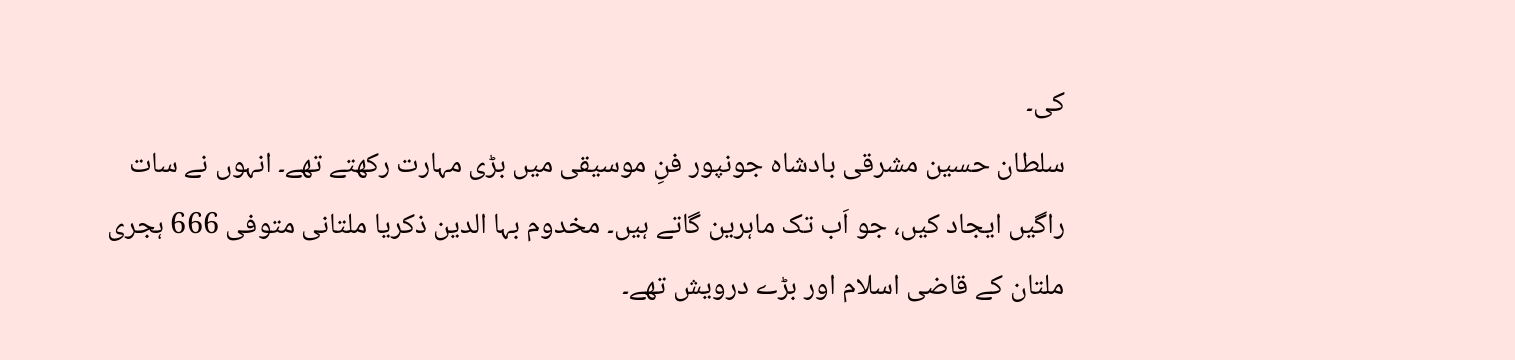کی۔
سلطان حسین مشرقی بادشاہ جونپور فنِ موسیقی میں بڑی مہارت رکھتے تھے۔ انہوں نے سات راگیں ایجاد کیں، جو اَب تک ماہرین گاتے ہیں۔ مخدوم بہا الدین ذکریا ملتانی متوفی 666 ہجری ملتان کے قاضی اسلام اور بڑے درویش تھے۔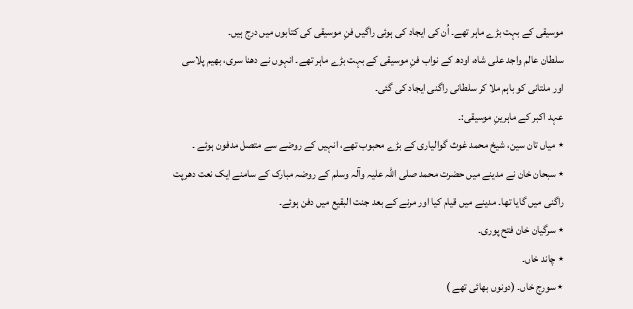موسیقی کے بہت بڑے ماہر تھے۔ اُن کی ایجاد کی ہوئی راگیں فنِ موسیقی کی کتابوں میں درج ہیں۔
سلطان عالم واجد علی شاہ، اودھ کے نواب فنِ موسیقی کے بہت بڑے ماہر تھے۔ انہوں نے دھنا سری، بھیم پلاسی اور ملتانی کو باہم ملا کر سلطانی راگنی ایجاد کی گئی۔
عہد اکبر کے ماہرینِ موسیقی:۔
٭ میاں تان سین، شیخ محمد غوث گوالیاری کے بڑے محبوب تھے، انہیں کے روضے سے متصل مدفون ہوئے ۔
٭ سبحان خان نے مدینے میں حضرت محمد صلی اللہ علیہ وآلہ وسلم کے روضہ مبارک کے سامنے ایک نعت دھرپت راگنی میں گایا تھا۔ مدینے میں قیام کیا اور مرنے کے بعد جنت البقیع میں دفن ہوئے۔
٭ سرگیان خان فتح پوری۔
٭ چاند خاں۔
٭ سورج خاں۔ (دونوں بھائی تھے )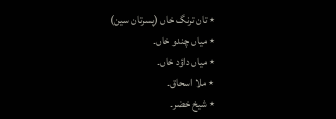٭ تان ترنگ خاں (پسرتان سین)
٭ میاں چندو خاں۔
٭ میاں داؤد خاں۔
٭ ملا اسحاق۔
٭ شیخ خضر۔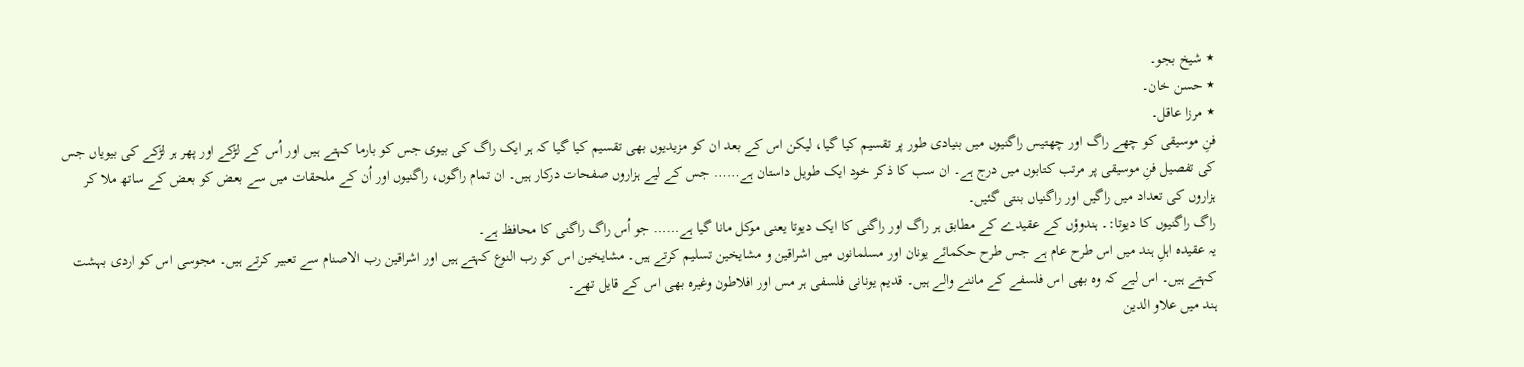٭ شیخ بجو۔
٭ حسن خان۔
٭ مرزا عاقل۔
فنِ موسیقی کو چھے راگ اور چھتیس راگنیوں میں بنیادی طور پر تقسیم کیا گیا، لیکن اس کے بعد ان کو مزیدیوں بھی تقسیم کیا گیا کہ ہر ایک راگ کی بیوی جس کو بارما کہتے ہیں اور اُس کے لڑکے اور پھر ہر لڑکے کی بیویاں جس کی تفصیل فنِ موسیقی پر مرتب کتابوں میں درج ہے۔ ان سب کا ذکر خود ایک طویل داستان ہے…… جس کے لیے ہزاروں صفحات درکار ہیں۔ ان تمام راگوں، راگنیوں اور اُن کے ملحقات میں سے بعض کو بعض کے ساتھ ملا کر ہزاروں کی تعداد میں راگیں اور راگنیاں بنتی گئیں۔
راگ راگنیوں کا دیوتا:۔ ہندوؤں کے عقیدے کے مطابق ہر راگ اور راگنی کا ایک دیوتا یعنی موکل مانا گیا ہے…… جو اُس راگ راگنی کا محافظ ہے۔
یہ عقیدہ اہلِ ہند میں اس طرح عام ہے جس طرح حکمائے یونان اور مسلمانوں میں اشراقین و مشایخین تسلیم کرتے ہیں۔ مشایخین اس کو رب النوع کہتے ہیں اور اشراقین رب الاصنام سے تعبیر کرتے ہیں۔ مجوسی اس کو اردی بہشت کہتے ہیں۔ اس لیے کہ وہ بھی اس فلسفے کے ماننے والے ہیں۔ قدیم یونانی فلسفی ہر مس اور افلاطون وغیرہ بھی اس کے قایل تھے۔
ہند میں علاو الدین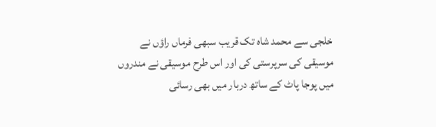خلجی سے محمد شاہ تک قریب سبھی فرماں راؤں نے موسیقی کی سرپرستی کی اور اس طرح موسیقی نے مندروں میں پوجا پاٹ کے ساتھ دربار میں بھی رسائی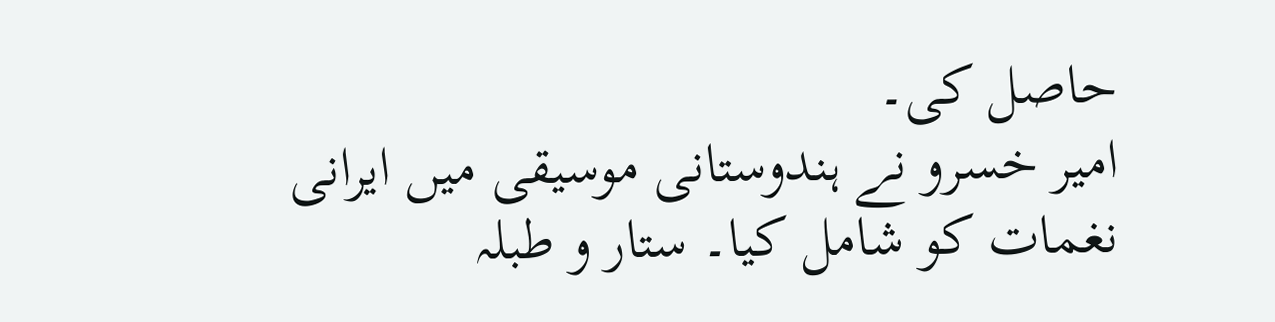حاصل کی۔
امیر خسرو نے ہندوستانی موسیقی میں ایرانی نغمات کو شامل کیا۔ ستار و طبلہ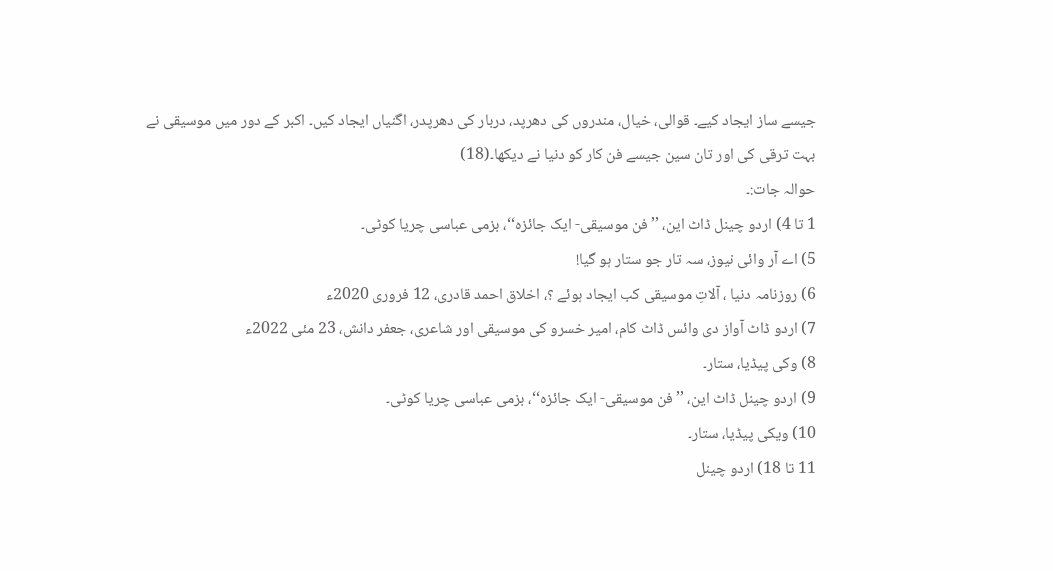جیسے ساز ایجاد کیے۔ قوالی، خیال، مندروں کی دھرپد، دربار کی دھرپدر، اگنیاں ایجاد کیں۔ اکبر کے دور میں موسیقی نے بہت ترقی کی اور تان سین جیسے فن کار کو دنیا نے دیکھا۔(18)
حوالہ جات:۔
1 تا 4) اردو چینل ڈاٹ این، ’’فن موسیقی- ایک جائزہ‘‘، بزمی عباسی چریا کوٹی۔
5) اے آر وائی نیوز، سہ تار جو ستار ہو گیا!
6) روزنامہ دنیا ، آلاتِ موسیقی کب ایجاد ہوئے ؟، اخلاق احمد قادری، 12 فروری 2020ء
7) اردو ڈاٹ آواز دی وائس ڈاٹ کام، امیر خسرو کی موسیقی اور شاعری، جعفر دانش، 23 مئی 2022ء
8) وکی پیڈیا، ستار۔
9) اردو چینل ڈاٹ این، ’’فن موسیقی- ایک جائزہ‘‘، بزمی عباسی چریا کوٹی۔
10) ویکی پیڈیا، ستار۔
11 تا 18) اردو چینل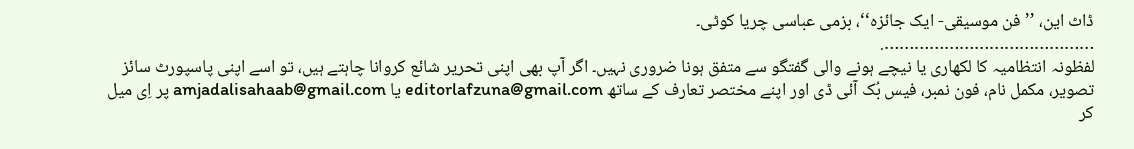ڈاٹ این، ’’فن موسیقی- ایک جائزہ‘‘، بزمی عباسی چریا کوٹی۔
…………………………………….
لفظونہ انتظامیہ کا لکھاری یا نیچے ہونے والی گفتگو سے متفق ہونا ضروری نہیں۔ اگر آپ بھی اپنی تحریر شائع کروانا چاہتے ہیں، تو اسے اپنی پاسپورٹ سائز تصویر، مکمل نام، فون نمبر، فیس بُک آئی ڈی اور اپنے مختصر تعارف کے ساتھ editorlafzuna@gmail.com یا amjadalisahaab@gmail.com پر اِی میل کر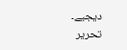دیجیے۔ تحریر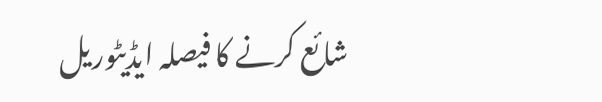شائع کرنے کا فیصلہ ایڈیٹوریل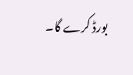بورڈ کرے گا۔